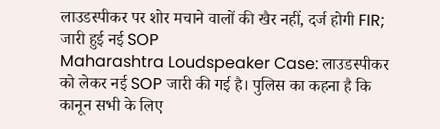लाउडस्पीकर पर शोर मचाने वालों की खैर नहीं, दर्ज होगी FIR; जारी हुई नई SOP
Maharashtra Loudspeaker Case: लाउडस्पीकर को लेकर नई SOP जारी की गई है। पुलिस का कहना है कि कानून सभी के लिए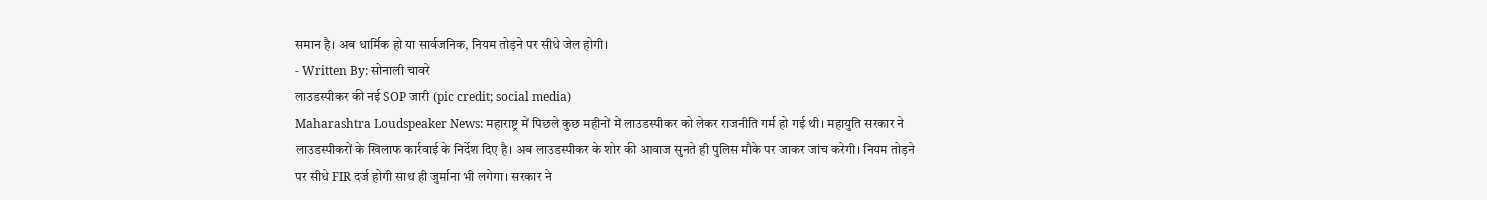समान है। अब धार्मिक हो या सार्वजनिक, नियम तोड़ने पर सीधे जेल होगी।
- Written By: सोनाली चावरे
लाउडस्पीकर की नई SOP जारी (pic credit; social media)
Maharashtra Loudspeaker News: महाराष्ट्र में पिछले कुछ महीनों में लाउडस्पीकर को लेकर राजनीति गर्म हो गई थी। महायुति सरकार ने लाउडस्पीकरों के खिलाफ कार्रवाई के निर्देश दिए है। अब लाउडस्पीकर के शोर की आवाज सुनते ही पुलिस मौके पर जाकर जांच करेगी। नियम तोड़ने पर सीधे FIR दर्ज होगी साथ ही जुर्माना भी लगेगा। सरकार ने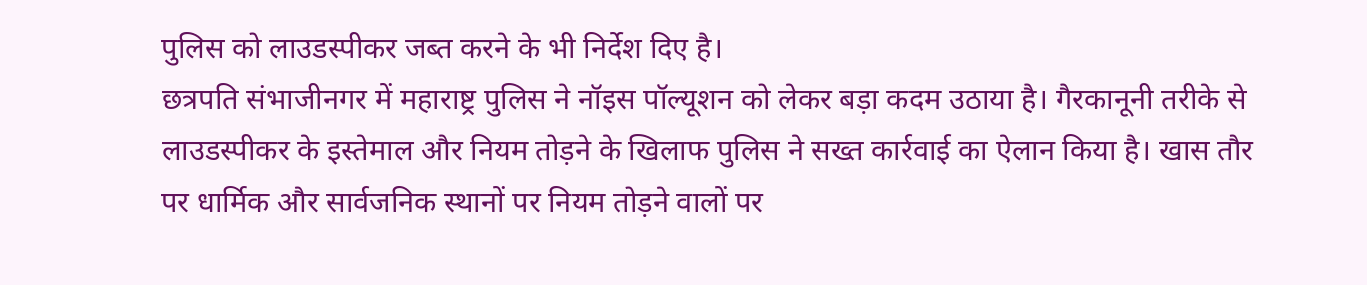पुलिस को लाउडस्पीकर जब्त करने के भी निर्देश दिए है।
छत्रपति संभाजीनगर में महाराष्ट्र पुलिस ने नॉइस पॉल्यूशन को लेकर बड़ा कदम उठाया है। गैरकानूनी तरीके से लाउडस्पीकर के इस्तेमाल और नियम तोड़ने के खिलाफ पुलिस ने सख्त कार्रवाई का ऐलान किया है। खास तौर पर धार्मिक और सार्वजनिक स्थानों पर नियम तोड़ने वालों पर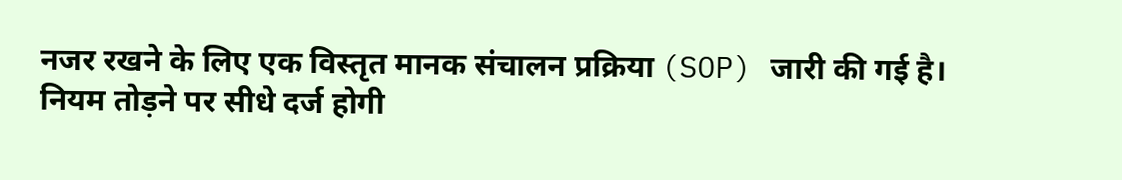नजर रखने के लिए एक विस्तृत मानक संचालन प्रक्रिया (SOP) जारी की गई है।
नियम तोड़ने पर सीधे दर्ज होगी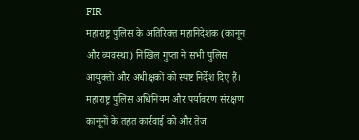FIR
महाराष्ट्र पुलिस के अतिरिक्त महानिदेशक (कानून और व्यवस्था) निखिल गुप्ता ने सभी पुलिस आयुक्तों और अधीक्षकों को स्पष्ट निर्देश दिए हैं। महाराष्ट्र पुलिस अधिनियम और पर्यावरण संरक्षण कानूनों के तहत कार्रवाई को और तेज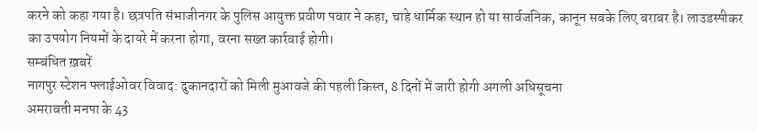करने को कहा गया है। छत्रपति संभाजीनगर के पुलिस आयुक्त प्रवीण पवार ने कहा, चाहे धार्मिक स्थान हो या सार्वजनिक, कानून सबके लिए बराबर है। लाउडस्पीकर का उपयोग नियमों के दायरे में करना होगा, वरना सख्त कार्रवाई होगी।
सम्बंधित ख़बरें
नागपुर स्टेशन फ्लाईओवर विवाद: दुकानदारों को मिली मुआवजे की पहली किस्त, 8 दिनों में जारी होगी अगली अधिसूचना
अमरावती मनपा के 43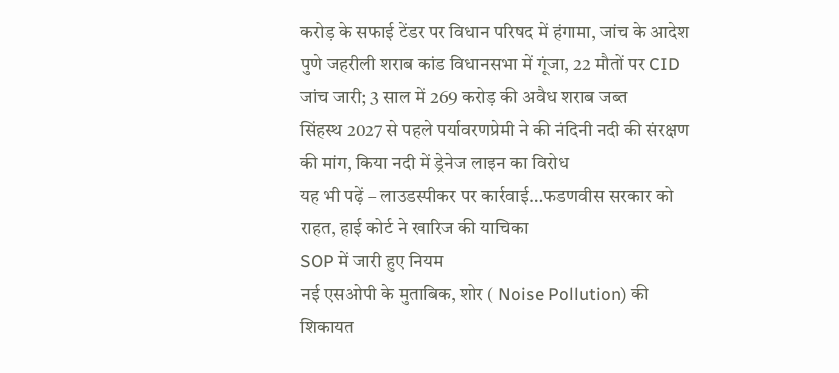करोड़ के सफाई टेंडर पर विधान परिषद में हंगामा, जांच के आदेश
पुणे जहरीली शराब कांड विधानसभा में गूंजा, 22 मौतों पर CID जांच जारी; 3 साल में 269 करोड़ की अवैध शराब जब्त
सिंहस्थ 2027 से पहले पर्यावरणप्रेमी ने की नंदिनी नदी की संरक्षण की मांग, किया नदी में ड्रेनेज लाइन का विरोध
यह भी पढ़ें – लाउडस्पीकर पर कार्रवाई…फडणवीस सरकार को राहत, हाई कोर्ट ने खारिज की याचिका
SOP में जारी हुए नियम
नई एसओपी के मुताबिक, शोर ( Noise Pollution) की शिकायत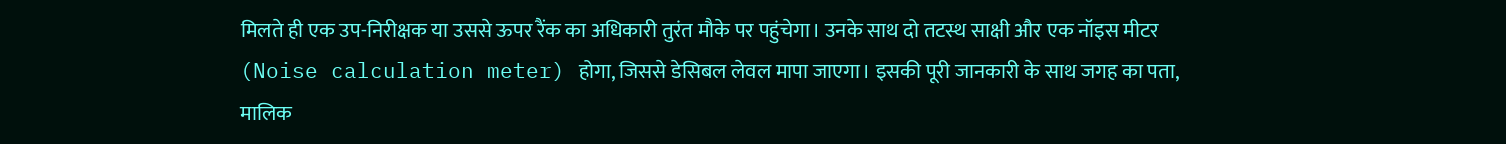मिलते ही एक उप-निरीक्षक या उससे ऊपर रैंक का अधिकारी तुरंत मौके पर पहुंचेगा। उनके साथ दो तटस्थ साक्षी और एक नॉइस मीटर (Noise calculation meter) होगा, जिससे डेसिबल लेवल मापा जाएगा। इसकी पूरी जानकारी के साथ जगह का पता, मालिक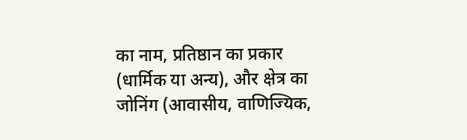का नाम, प्रतिष्ठान का प्रकार (धार्मिक या अन्य), और क्षेत्र का जोनिंग (आवासीय, वाणिज्यिक,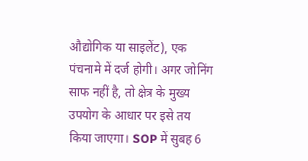औद्योगिक या साइलेंट), एक पंचनामे में दर्ज होगी। अगर जोनिंग साफ नहीं है, तो क्षेत्र के मुख्य उपयोग के आधार पर इसे तय किया जाएगा। SOP में सुबह 6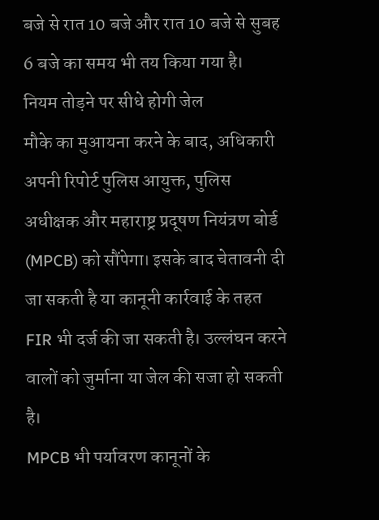बजे से रात 10 बजे और रात 10 बजे से सुबह 6 बजे का समय भी तय किया गया है।
नियम तोड़ने पर सीधे होगी जेल
मौके का मुआयना करने के बाद, अधिकारी अपनी रिपोर्ट पुलिस आयुक्त, पुलिस अधीक्षक और महाराष्ट्र प्रदूषण नियंत्रण बोर्ड (MPCB) को सौंपेगा। इसके बाद चेतावनी दी जा सकती है या कानूनी कार्रवाई के तहत FIR भी दर्ज की जा सकती है। उल्लंघन करने वालों को जुर्माना या जेल की सजा हो सकती है।
MPCB भी पर्यावरण कानूनों के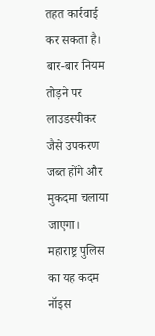तहत कार्रवाई कर सकता है। बार-बार नियम तोड़ने पर लाउडस्पीकर जैसे उपकरण जब्त होंगे और मुकदमा चलाया जाएगा। महाराष्ट्र पुलिस का यह कदम नॉइस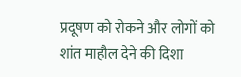प्रदूषण को रोकने और लोगों को शांत माहौल देने की दिशा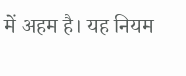में अहम है। यह नियम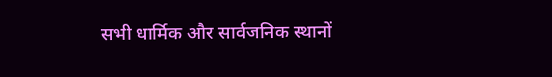सभी धार्मिक और सार्वजनिक स्थानों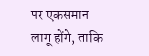पर एकसमान लागू होंगे, ताकि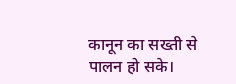कानून का सख्ती से पालन हो सके।